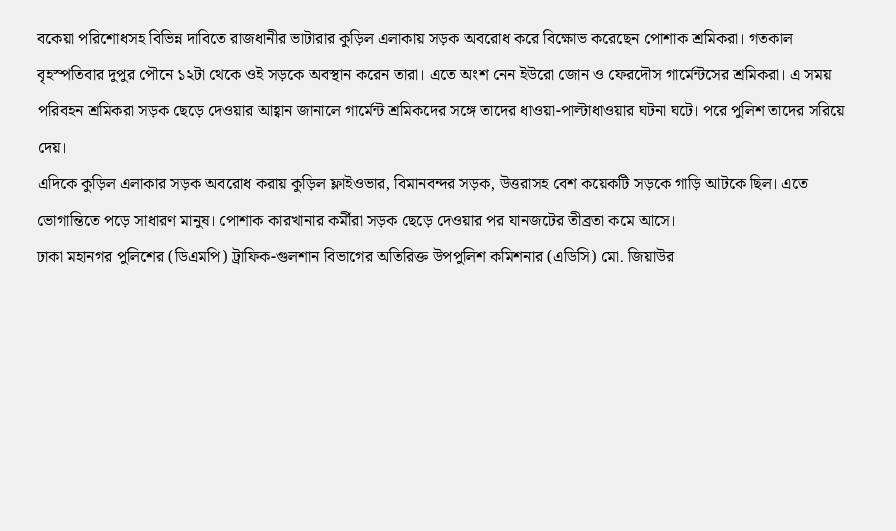বকেয়া পরিশোধসহ বিভিন্ন দাবিতে রাজধানীর ভাটারার কুড়িল এলাকায় সড়ক অবরোধ করে বিক্ষোভ করেছেন পোশাক শ্রমিকরা। গতকাল বৃহস্পতিবার দুপুর পৌনে ১২টা থেকে ওই সড়কে অবস্থান করেন তারা। এতে অংশ নেন ইউরো জোন ও ফেরদৌস গার্মেন্টসের শ্রমিকরা। এ সময় পরিবহন শ্রমিকরা সড়ক ছেড়ে দেওয়ার আহ্বান জানালে গার্মেন্ট শ্রমিকদের সঙ্গে তাদের ধাওয়া-পাল্টাধাওয়ার ঘটনা ঘটে। পরে পুলিশ তাদের সরিয়ে দেয়।
এদিকে কুড়িল এলাকার সড়ক অবরোধ করায় কুড়িল ফ্লাইওভার, বিমানবন্দর সড়ক, উত্তরাসহ বেশ কয়েকটি সড়কে গাড়ি আটকে ছিল। এতে ভোগান্তিতে পড়ে সাধারণ মানুষ। পোশাক কারখানার কর্মীরা সড়ক ছেড়ে দেওয়ার পর যানজটের তীব্রতা কমে আসে।
ঢাকা মহানগর পুলিশের (ডিএমপি) ট্রাফিক-গুলশান বিভাগের অতিরিক্ত উপপুলিশ কমিশনার (এডিসি) মো. জিয়াউর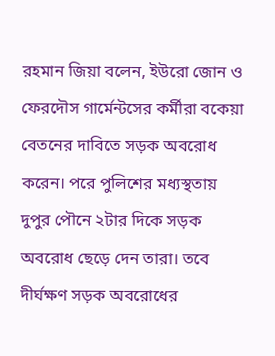রহমান জিয়া বলেন, ইউরো জোন ও ফেরদৌস গার্মেন্টসের কর্মীরা বকেয়া বেতনের দাবিতে সড়ক অবরোধ করেন। পরে পুলিশের মধ্যস্থতায় দুপুর পৌনে ২টার দিকে সড়ক অবরোধ ছেড়ে দেন তারা। তবে দীর্ঘক্ষণ সড়ক অবরোধের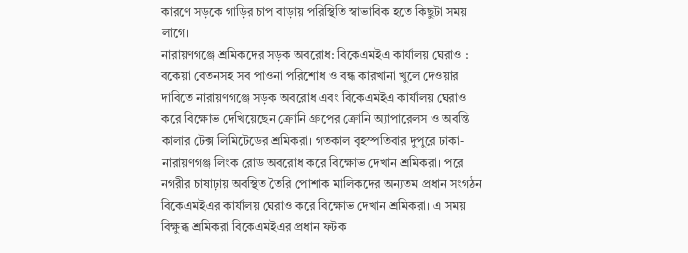কারণে সড়কে গাড়ির চাপ বাড়ায় পরিস্থিতি স্বাভাবিক হতে কিছুটা সময় লাগে।
নারায়ণগঞ্জে শ্রমিকদের সড়ক অবরোধ: বিকেএমইএ কার্যালয় ঘেরাও : বকেয়া বেতনসহ সব পাওনা পরিশোধ ও বন্ধ কারখানা খুলে দেওয়ার দাবিতে নারায়ণগঞ্জে সড়ক অবরোধ এবং বিকেএমইএ কার্যালয় ঘেরাও করে বিক্ষোভ দেখিয়েছেন ক্রোনি গ্রুপের ক্রোনি অ্যাপারেলস ও অবন্তি কালার টেক্স লিমিটেডের শ্রমিকরা। গতকাল বৃহস্পতিবার দুপুরে ঢাকা-নারায়ণগঞ্জ লিংক রোড অবরোধ করে বিক্ষোভ দেখান শ্রমিকরা। পরে নগরীর চাষাঢ়ায় অবস্থিত তৈরি পোশাক মালিকদের অন্যতম প্রধান সংগঠন বিকেএমইএর কার্যালয় ঘেরাও করে বিক্ষোভ দেখান শ্রমিকরা। এ সময় বিক্ষুব্ধ শ্রমিকরা বিকেএমইএর প্রধান ফটক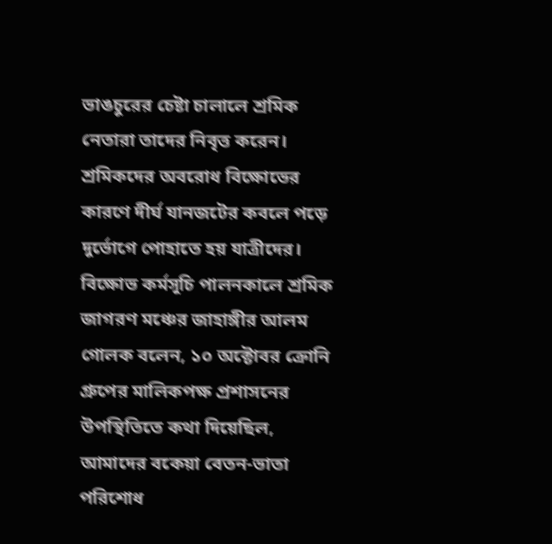ভাঙচুরের চেষ্টা চালালে শ্রমিক নেতারা তাদের নিবৃত্ত করেন। শ্রমিকদের অবরোধ বিক্ষোভের কারণে দীর্ঘ যানজটের কবলে পড়ে দুর্ভোগে পোহাতে হয় যাত্রীদের।
বিক্ষোভ কর্মসূচি পালনকালে শ্রমিক জাগরণ মঞ্চের জাহাঙ্গীর আলম গোলক বলেন, ১০ অক্টোবর ক্রোনি গ্রুপের মালিকপক্ষ প্রশাসনের উপস্থিতিতে কথা দিয়েছিল, আমাদের বকেয়া বেতন-ভাতা পরিশোধ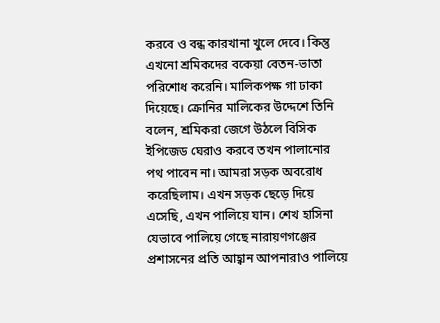করবে ও বন্ধ কারখানা খুলে দেবে। কিন্তু এখনো শ্রমিকদের বকেয়া বেতন-ভাতা পরিশোধ করেনি। মালিকপক্ষ গা ঢাকা দিয়েছে। ক্রোনির মালিকের উদ্দেশে তিনি বলেন, শ্রমিকরা জেগে উঠলে বিসিক ইপিজেড ঘেরাও করবে তখন পালানোর পথ পাবেন না। আমরা সড়ক অবরোধ করেছিলাম। এখন সড়ক ছেড়ে দিয়ে এসেছি, এখন পালিয়ে যান। শেখ হাসিনা যেভাবে পালিয়ে গেছে নারায়ণগঞ্জের প্রশাসনের প্রতি আহ্বান আপনারাও পালিয়ে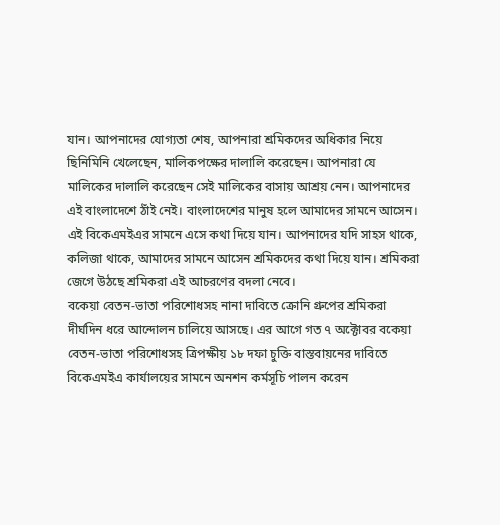যান। আপনাদের যোগ্যতা শেষ, আপনারা শ্রমিকদের অধিকার নিয়ে ছিনিমিনি খেলেছেন, মালিকপক্ষের দালালি করেছেন। আপনারা যে মালিকের দালালি করেছেন সেই মালিকের বাসায় আশ্রয় নেন। আপনাদের এই বাংলাদেশে ঠাঁই নেই। বাংলাদেশের মানুষ হলে আমাদের সামনে আসেন। এই বিকেএমইএর সামনে এসে কথা দিয়ে যান। আপনাদের যদি সাহস থাকে, কলিজা থাকে, আমাদের সামনে আসেন শ্রমিকদের কথা দিয়ে যান। শ্রমিকরা জেগে উঠছে শ্রমিকরা এই আচরণের বদলা নেবে।
বকেয়া বেতন-ভাতা পরিশোধসহ নানা দাবিতে ক্রোনি গ্রুপের শ্রমিকরা দীর্ঘদিন ধরে আন্দোলন চালিয়ে আসছে। এর আগে গত ৭ অক্টোবর বকেয়া বেতন-ভাতা পরিশোধসহ ত্রিপক্ষীয় ১৮ দফা চুক্তি বাস্তবায়নের দাবিতে বিকেএমইএ কার্যালয়ের সামনে অনশন কর্মসূচি পালন করেন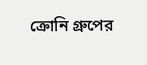ক্রোনি গ্রুপের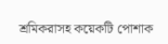শ্রমিকরাসহ কয়েকটি পোশাক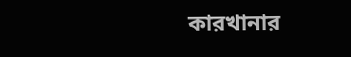কারখানার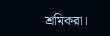শ্রমিকরা।